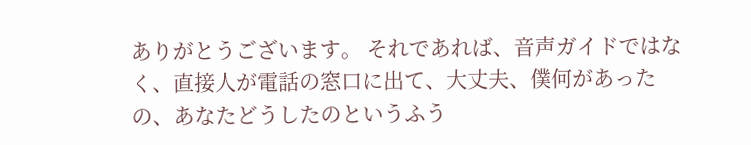ありがとうございます。 それであれば、音声ガイドではなく、直接人が電話の窓口に出て、大丈夫、僕何があったの、あなたどうしたのというふう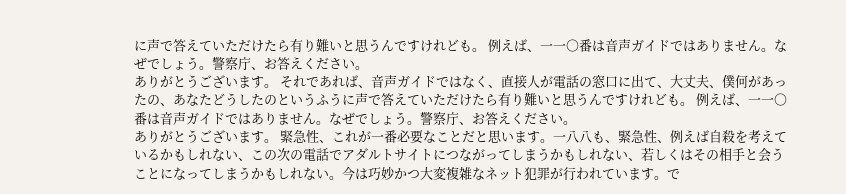に声で答えていただけたら有り難いと思うんですけれども。 例えば、一一〇番は音声ガイドではありません。なぜでしょう。警察庁、お答えください。
ありがとうございます。 それであれば、音声ガイドではなく、直接人が電話の窓口に出て、大丈夫、僕何があったの、あなたどうしたのというふうに声で答えていただけたら有り難いと思うんですけれども。 例えば、一一〇番は音声ガイドではありません。なぜでしょう。警察庁、お答えください。
ありがとうございます。 緊急性、これが一番必要なことだと思います。一八八も、緊急性、例えば自殺を考えているかもしれない、この次の電話でアダルトサイトにつながってしまうかもしれない、若しくはその相手と会うことになってしまうかもしれない。今は巧妙かつ大変複雑なネット犯罪が行われています。で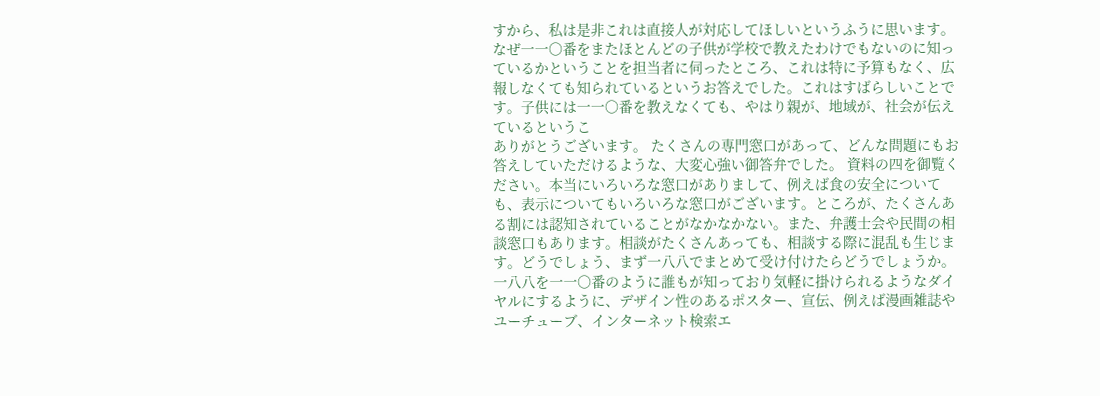すから、私は是非これは直接人が対応してほしいというふうに思います。 なぜ一一〇番をまたほとんどの子供が学校で教えたわけでもないのに知っているかということを担当者に伺ったところ、これは特に予算もなく、広報しなくても知られているというお答えでした。これはすばらしいことです。子供には一一〇番を教えなくても、やはり親が、地域が、社会が伝えているというこ
ありがとうございます。 たくさんの専門窓口があって、どんな問題にもお答えしていただけるような、大変心強い御答弁でした。 資料の四を御覧ください。本当にいろいろな窓口がありまして、例えば食の安全についても、表示についてもいろいろな窓口がございます。ところが、たくさんある割には認知されていることがなかなかない。また、弁護士会や民間の相談窓口もあります。相談がたくさんあっても、相談する際に混乱も生じます。どうでしょう、まず一八八でまとめて受け付けたらどうでしょうか。一八八を一一〇番のように誰もが知っており気軽に掛けられるようなダイヤルにするように、デザイン性のあるポスター、宣伝、例えば漫画雑誌やユーチューブ、インターネット検索エ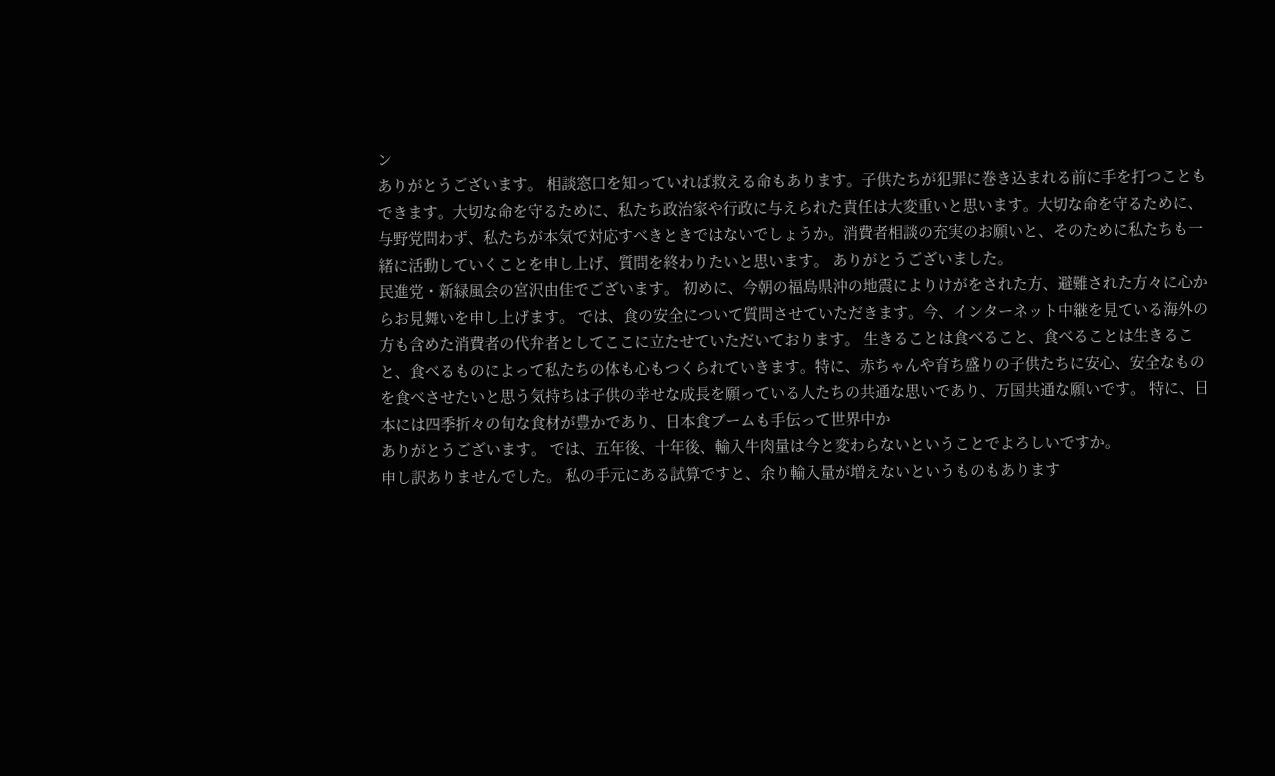ン
ありがとうございます。 相談窓口を知っていれば救える命もあります。子供たちが犯罪に巻き込まれる前に手を打つこともできます。大切な命を守るために、私たち政治家や行政に与えられた責任は大変重いと思います。大切な命を守るために、与野党問わず、私たちが本気で対応すべきときではないでしょうか。消費者相談の充実のお願いと、そのために私たちも一緒に活動していくことを申し上げ、質問を終わりたいと思います。 ありがとうございました。
民進党・新緑風会の宮沢由佳でございます。 初めに、今朝の福島県沖の地震によりけがをされた方、避難された方々に心からお見舞いを申し上げます。 では、食の安全について質問させていただきます。今、インターネット中継を見ている海外の方も含めた消費者の代弁者としてここに立たせていただいております。 生きることは食べること、食べることは生きること、食べるものによって私たちの体も心もつくられていきます。特に、赤ちゃんや育ち盛りの子供たちに安心、安全なものを食べさせたいと思う気持ちは子供の幸せな成長を願っている人たちの共通な思いであり、万国共通な願いです。 特に、日本には四季折々の旬な食材が豊かであり、日本食ブームも手伝って世界中か
ありがとうございます。 では、五年後、十年後、輸入牛肉量は今と変わらないということでよろしいですか。
申し訳ありませんでした。 私の手元にある試算ですと、余り輸入量が増えないというものもあります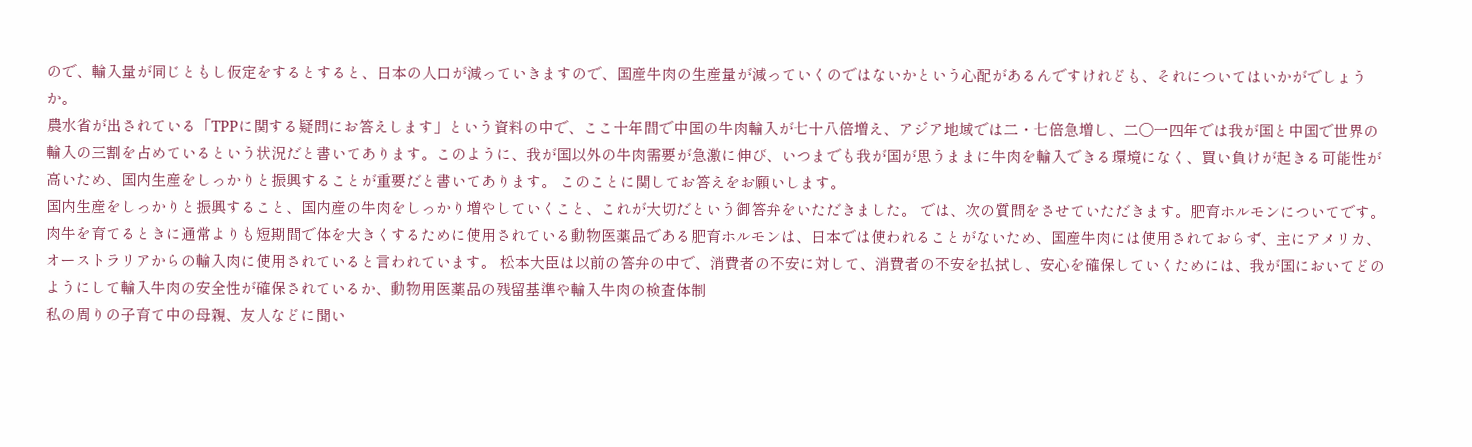ので、輸入量が同じともし仮定をするとすると、日本の人口が減っていきますので、国産牛肉の生産量が減っていくのではないかという心配があるんですけれども、それについてはいかがでしょうか。
農水省が出されている「TPPに関する疑問にお答えします」という資料の中で、ここ十年間で中国の牛肉輸入が七十八倍増え、アジア地域では二・七倍急増し、二〇一四年では我が国と中国で世界の輸入の三割を占めているという状況だと書いてあります。このように、我が国以外の牛肉需要が急激に伸び、いつまでも我が国が思うままに牛肉を輸入できる環境になく、買い負けが起きる可能性が高いため、国内生産をしっかりと振興することが重要だと書いてあります。 このことに関してお答えをお願いします。
国内生産をしっかりと振興すること、国内産の牛肉をしっかり増やしていくこと、これが大切だという御答弁をいただきました。 では、次の質問をさせていただきます。肥育ホルモンについてです。 肉牛を育てるときに通常よりも短期間で体を大きくするために使用されている動物医薬品である肥育ホルモンは、日本では使われることがないため、国産牛肉には使用されておらず、主にアメリカ、オーストラリアからの輸入肉に使用されていると言われています。 松本大臣は以前の答弁の中で、消費者の不安に対して、消費者の不安を払拭し、安心を確保していくためには、我が国においてどのようにして輸入牛肉の安全性が確保されているか、動物用医薬品の残留基準や輸入牛肉の検査体制
私の周りの子育て中の母親、友人などに聞い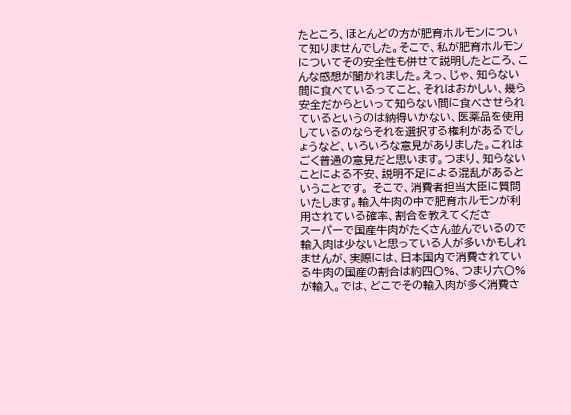たところ、ほとんどの方が肥育ホルモンについて知りませんでした。そこで、私が肥育ホルモンについてその安全性も併せて説明したところ、こんな感想が聞かれました。えっ、じゃ、知らない間に食べているってこと、それはおかしい、幾ら安全だからといって知らない間に食べさせられているというのは納得いかない、医薬品を使用しているのならそれを選択する権利があるでしょうなど、いろいろな意見がありました。これはごく普通の意見だと思います。つまり、知らないことによる不安、説明不足による混乱があるということです。 そこで、消費者担当大臣に質問いたします。輸入牛肉の中で肥育ホルモンが利用されている確率、割合を教えてくださ
スーパーで国産牛肉がたくさん並んでいるので輸入肉は少ないと思っている人が多いかもしれませんが、実際には、日本国内で消費されている牛肉の国産の割合は約四〇%、つまり六〇%が輸入。では、どこでその輸入肉が多く消費さ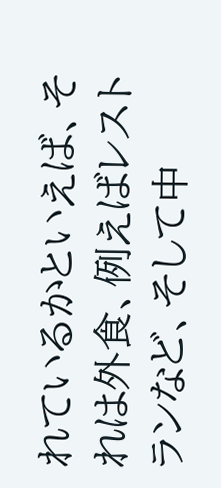れているかといえば、それは外食、例えばレストランなど、そして中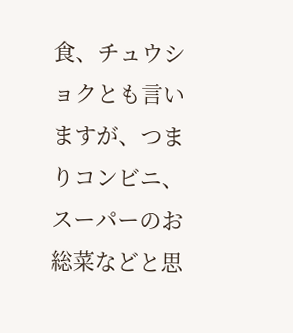食、チュウショクとも言いますが、つまりコンビニ、スーパーのお総菜などと思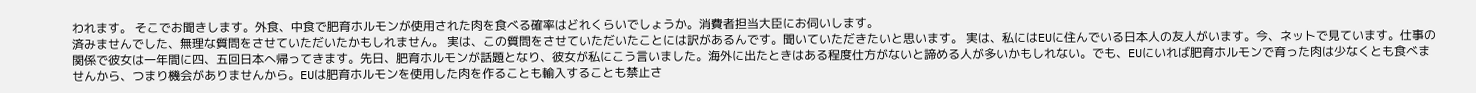われます。 そこでお聞きします。外食、中食で肥育ホルモンが使用された肉を食べる確率はどれくらいでしょうか。消費者担当大臣にお伺いします。
済みませんでした、無理な質問をさせていただいたかもしれません。 実は、この質問をさせていただいたことには訳があるんです。聞いていただきたいと思います。 実は、私にはEUに住んでいる日本人の友人がいます。今、ネットで見ています。仕事の関係で彼女は一年間に四、五回日本へ帰ってきます。先日、肥育ホルモンが話題となり、彼女が私にこう言いました。海外に出たときはある程度仕方がないと諦める人が多いかもしれない。でも、EUにいれば肥育ホルモンで育った肉は少なくとも食べませんから、つまり機会がありませんから。EUは肥育ホルモンを使用した肉を作ることも輸入することも禁止さ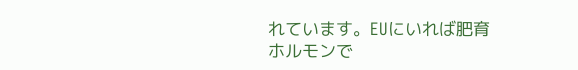れています。EUにいれば肥育ホルモンで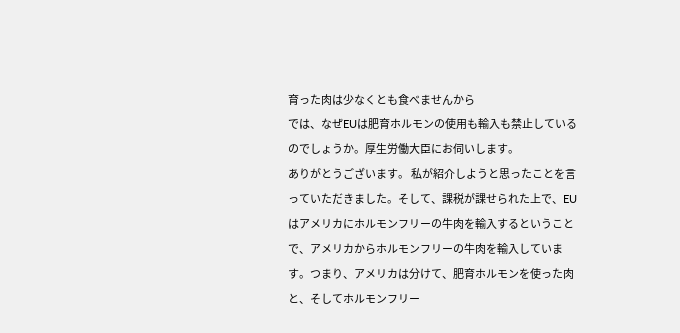育った肉は少なくとも食べませんから
では、なぜEUは肥育ホルモンの使用も輸入も禁止しているのでしょうか。厚生労働大臣にお伺いします。
ありがとうございます。 私が紹介しようと思ったことを言っていただきました。そして、課税が課せられた上で、EUはアメリカにホルモンフリーの牛肉を輸入するということで、アメリカからホルモンフリーの牛肉を輸入しています。つまり、アメリカは分けて、肥育ホルモンを使った肉と、そしてホルモンフリー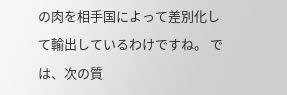の肉を相手国によって差別化して輸出しているわけですね。 では、次の質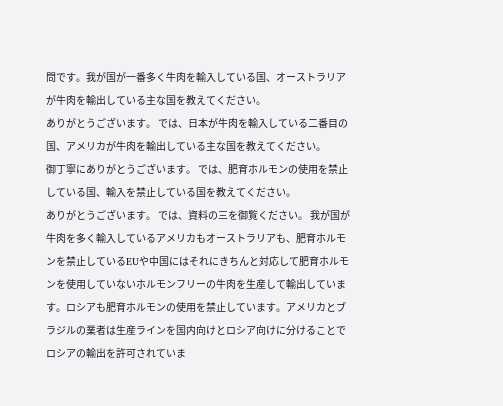問です。我が国が一番多く牛肉を輸入している国、オーストラリアが牛肉を輸出している主な国を教えてください。
ありがとうございます。 では、日本が牛肉を輸入している二番目の国、アメリカが牛肉を輸出している主な国を教えてください。
御丁寧にありがとうございます。 では、肥育ホルモンの使用を禁止している国、輸入を禁止している国を教えてください。
ありがとうございます。 では、資料の三を御覧ください。 我が国が牛肉を多く輸入しているアメリカもオーストラリアも、肥育ホルモンを禁止しているEUや中国にはそれにきちんと対応して肥育ホルモンを使用していないホルモンフリーの牛肉を生産して輸出しています。ロシアも肥育ホルモンの使用を禁止しています。アメリカとブラジルの業者は生産ラインを国内向けとロシア向けに分けることでロシアの輸出を許可されていま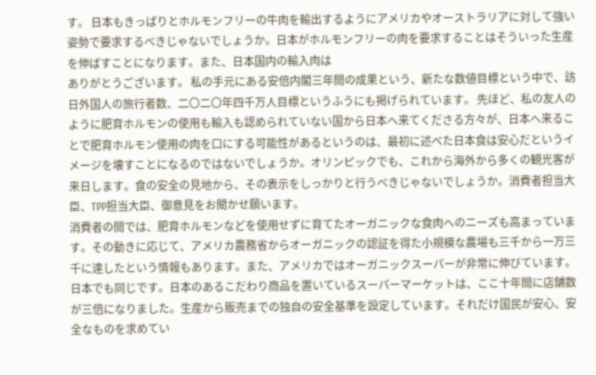す。 日本もきっぱりとホルモンフリーの牛肉を輸出するようにアメリカやオーストラリアに対して強い姿勢で要求するべきじゃないでしょうか。日本がホルモンフリーの肉を要求することはそういった生産を伸ばすことになります。また、日本国内の輸入肉は
ありがとうございます。 私の手元にある安倍内閣三年間の成果という、新たな数値目標という中で、訪日外国人の旅行者数、二〇二〇年四千万人目標というふうにも掲げられています。 先ほど、私の友人のように肥育ホルモンの使用も輸入も認められていない国から日本へ来てくださる方々が、日本へ来ることで肥育ホルモン使用の肉を口にする可能性があるというのは、最初に述べた日本食は安心だというイメージを壊すことになるのではないでしょうか。オリンピックでも、これから海外から多くの観光客が来日します。食の安全の見地から、その表示をしっかりと行うべきじゃないでしょうか。消費者担当大臣、TPP担当大臣、御意見をお聞かせ願います。
消費者の間では、肥育ホルモンなどを使用せずに育てたオーガニックな食肉へのニーズも高まっています。その動きに応じて、アメリカ農務省からオーガニックの認証を得た小規模な農場も三千から一万三千に達したという情報もあります。また、アメリカではオーガニックスーパーが非常に伸びています。日本でも同じです。日本のあるこだわり商品を置いているスーパーマーケットは、ここ十年間に店舗数が三倍になりました。生産から販売までの独自の安全基準を設定しています。それだけ国民が安心、安全なものを求めてい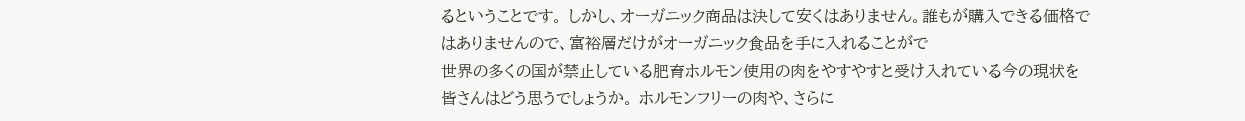るということです。 しかし、オーガニック商品は決して安くはありません。誰もが購入できる価格ではありませんので、富裕層だけがオーガニック食品を手に入れることがで
世界の多くの国が禁止している肥育ホルモン使用の肉をやすやすと受け入れている今の現状を皆さんはどう思うでしょうか。 ホルモンフリーの肉や、さらに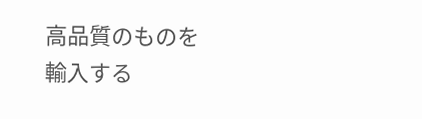高品質のものを輸入する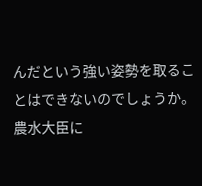んだという強い姿勢を取ることはできないのでしょうか。農水大臣に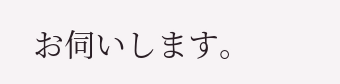お伺いします。